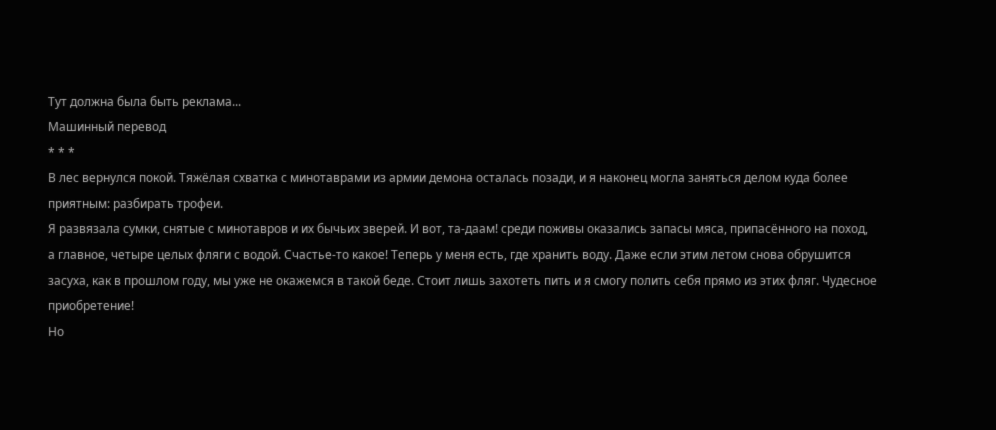Тут должна была быть реклама...
Машинный перевод
* * *
В лес вернулся покой. Тяжёлая схватка с минотаврами из армии демона осталась позади, и я наконец могла заняться делом куда более приятным: разбирать трофеи.
Я развязала сумки, снятые с минотавров и их бычьих зверей. И вот, та-даам! среди поживы оказались запасы мяса, припасённого на поход, а главное, четыре целых фляги с водой. Счастье-то какое! Теперь у меня есть, где хранить воду. Даже если этим летом снова обрушится засуха, как в прошлом году, мы уже не окажемся в такой беде. Стоит лишь захотеть пить и я смогу полить себя прямо из этих фляг. Чудесное приобретение!
Но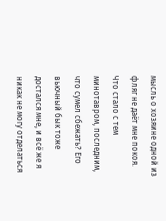мысль о хозяине одной из фляг не даёт мне покоя. Что стало с тем минотавром, последним, что сумел сбежать? Его вьючный бык тоже достался мне, и всё же я никак не могу отделаться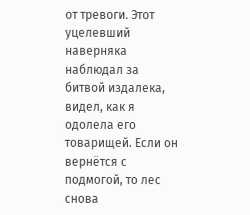от тревоги. Этот уцелевший наверняка наблюдал за битвой издалека, видел, как я одолела его товарищей. Если он вернётся с подмогой, то лес снова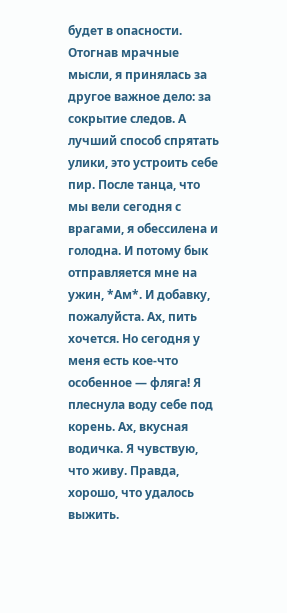будет в опасности.
Отогнав мрачные мысли, я принялась за другое важное дело: за сокрытие следов. А лучший способ спрятать улики, это устроить себе пир. После танца, что мы вели сегодня с врагами, я обессилена и голодна. И потому бык отправляется мне на ужин, *Ам*. И добавку, пожалуйста. Ах, пить хочется. Но сегодня у меня есть кое-что особенное — фляга! Я плеснула воду себе под корень. Ах, вкусная водичка. Я чувствую, что живу. Правда, хорошо, что удалось выжить.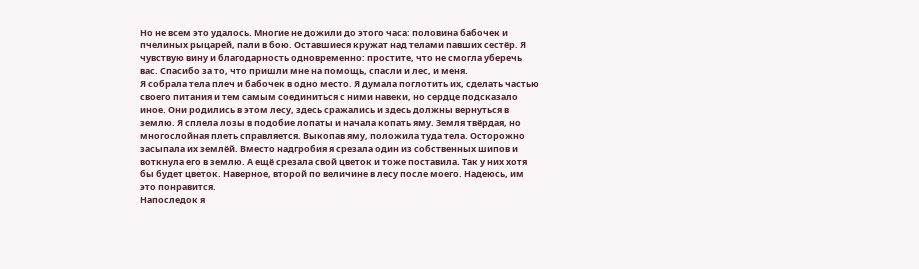Но не всем это удалось. Многие не дожили до этого часа: половина бабочек и пчелиных рыцарей, пали в бою. Оставшиеся кружат над телами павших сестёр. Я чувствую вину и благодарность одновременно: простите, что не смогла уберечь вас. Спасибо за то, что пришли мне на помощь, спасли и лес, и меня.
Я собрала тела плеч и бабочек в одно место. Я думала поглотить их, сделать частью своего питания и тем самым соединиться с ними навеки, но сердце подсказало иное. Они родились в этом лесу, здесь сражались и здесь должны вернуться в землю. Я сплела лозы в подобие лопаты и начала копать яму. Земля твёрдая, но многослойная плеть справляется. Выкопав яму, положила туда тела. Осторожно засыпала их землёй. Вместо надгробия я срезала один из собственных шипов и воткнула его в землю. А ещё срезала свой цветок и тоже поставила. Так у них хотя бы будет цветок. Наверное, второй по величине в лесу после моего. Надеюсь, им это понравится.
Напоследок я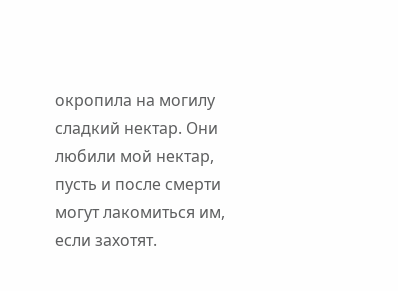окропила на могилу сладкий нектар. Они любили мой нектар, пусть и после смерти могут лакомиться им, если захотят.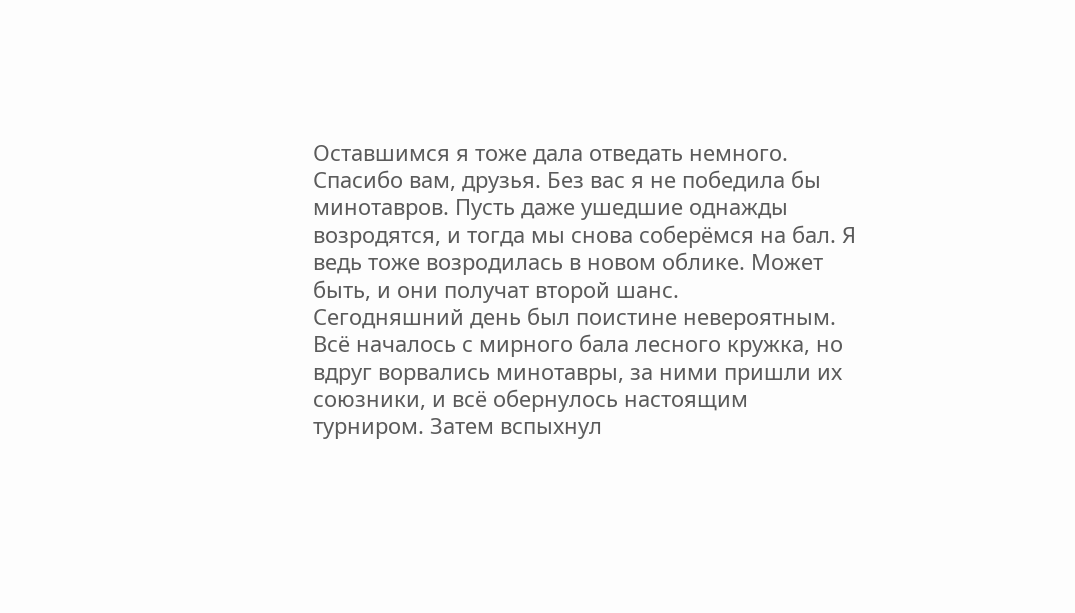Оставшимся я тоже дала отведать немного. Спасибо вам, друзья. Без вас я не победила бы минотавров. Пусть даже ушедшие однажды возродятся, и тогда мы снова соберёмся на бал. Я ведь тоже возродилась в новом облике. Может быть, и они получат второй шанс.
Сегодняшний день был поистине невероятным. Всё началось с мирного бала лесного кружка, но вдруг ворвались минотавры, за ними пришли их союзники, и всё обернулось настоящим турниром. Затем вспыхнул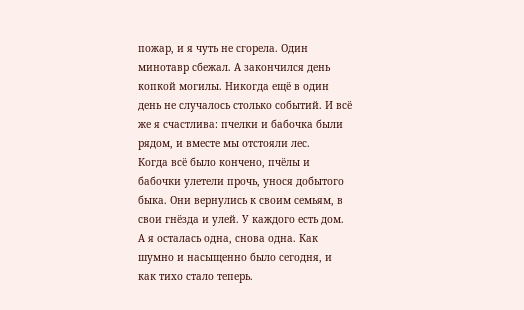пожар, и я чуть не сгорела. Один минотавр сбежал. А закончился день копкой могилы. Никогда ещё в один день не случалось столько событий. И всё же я счастлива: пчелки и бабочка были рядом, и вместе мы отстояли лес.
Когда всё было кончено, пчёлы и бабочки улетели прочь, унося добытого быка. Они вернулись к своим семьям, в свои гнёзда и улей. У каждого есть дом. А я осталась одна, снова одна. Как шумно и насыщенно было сегодня, и как тихо стало теперь.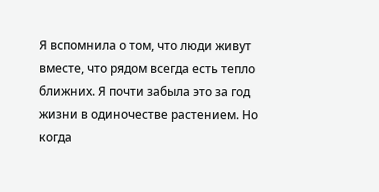Я вспомнила о том, что люди живут вместе, что рядом всегда есть тепло ближних. Я почти забыла это за год жизни в одиночестве растением. Но когда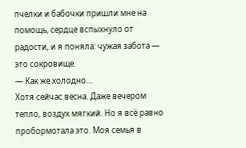пчелки и бабочки пришли мне на помощь, сердце вспыхнуло от радости, и я поняла: чужая забота — это сокровище.
— Как же холодно…
Хотя сейчас весна. Даже вечером тепло, воздух мягкий. Но я всё равно пробормотала это. Моя семья в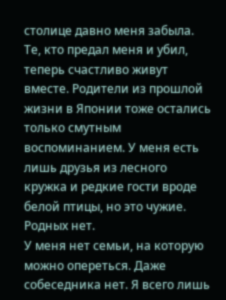столице давно меня забыла. Те, кто предал меня и убил, теперь счастливо живут вместе. Родители из прошлой жизни в Японии тоже остались только смутным воспоминанием. У меня есть лишь друзья из лесного кружка и редкие гости вроде белой птицы, но это чужие. Родных нет.
У меня нет семьи, на которую можно опереться. Даже собеседника нет. Я всего лишь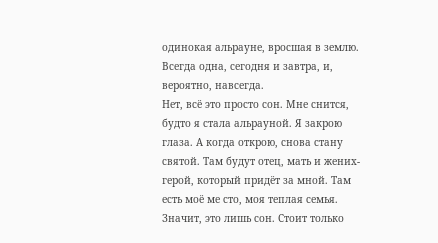одинокая альрауне, вросшая в землю. Всегда одна, сегодня и завтра, и, вероятно, навсегда.
Нет, всё это просто сон. Мне снится, будто я стала альрауной. Я закрою глаза. А когда открою, снова стану святой. Там будут отец, мать и жених-герой, который придёт за мной. Там есть моё ме сто, моя теплая семья. Значит, это лишь сон. Стоит только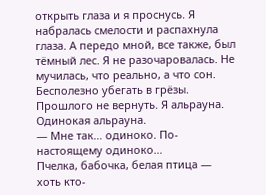открыть глаза и я проснусь. Я набралась смелости и распахнула глаза. А передо мной, все также, был тёмный лес. Я не разочаровалась. Не мучилась, что реально, а что сон. Бесполезно убегать в грёзы. Прошлого не вернуть. Я альрауна. Одинокая альрауна.
— Мне так… одиноко. По-настоящему одиноко…
Пчелка, бабочка, белая птица — хоть кто-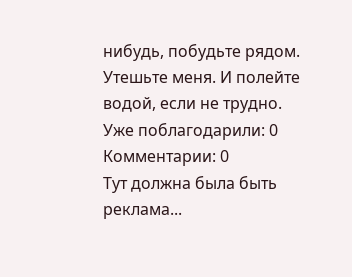нибудь, побудьте рядом. Утешьте меня. И полейте водой, если не трудно.
Уже поблагодарили: 0
Комментарии: 0
Тут должна была быть реклама...